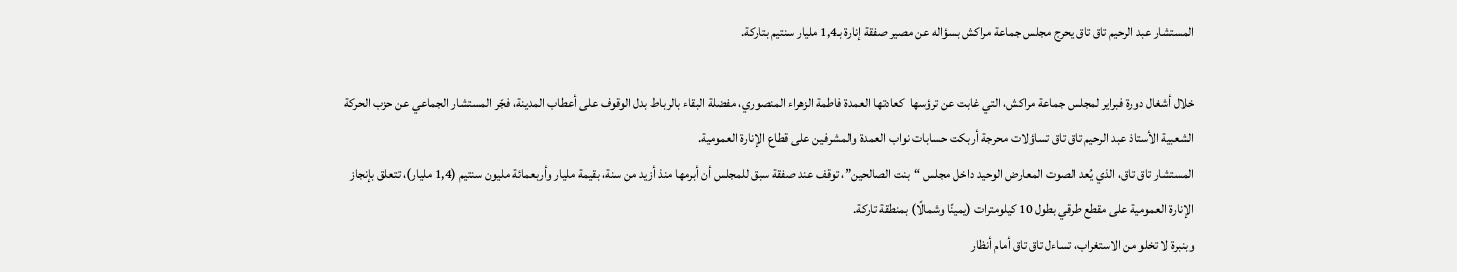المستشار عبد الرحيم تاق تاق يحرج مجلس جماعة مراكش بسؤاله عن مصير صفقة إنارة بـ1,4 مليار سنتيم بتاركة.

خلال أشغال دورة فبراير لمجلس جماعة مراكش، التي غابت عن ترؤسها  كعادتها العمدة فاطمة الزهراء المنصوري، مفضلة البقاء بالرباط بدل الوقوف على أعطاب المدينة، فجّر المستشار الجماعي عن حزب الحركة الشعبية الأستاذ عبد الرحيم تاق تاق تساؤلات محرجة أربكت حسابات نواب العمدة والمشرفين على قطاع الإنارة العمومية.
المستشار تاق تاق، الذي يُعد الصوت المعارض الوحيد داخل مجلس “بنت الصالحين”، توقف عند صفقة سبق للمجلس أن أبرمها منذ أزيد من سنة، بقيمة مليار وأربعمائة مليون سنتيم (1,4 مليار)، تتعلق بإنجاز الإنارة العمومية على مقطع طرقي بطول 10 كيلومترات (يمينًا وشمالًا) بمنطقة تاركة.
وبنبرة لا تخلو من الاستغراب، تساءل تاق تاق أمام أنظار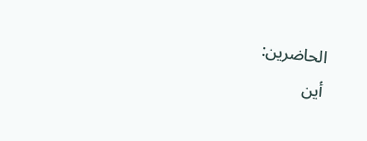الحاضرين:
أين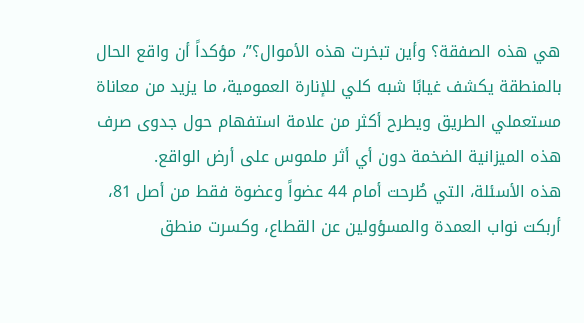هي هذه الصفقة؟ وأين تبخرت هذه الأموال؟”، مؤكداً أن واقع الحال بالمنطقة يكشف غيابًا شبه كلي للإنارة العمومية، ما يزيد من معاناة مستعملي الطريق ويطرح أكثر من علامة استفهام حول جدوى صرف هذه الميزانية الضخمة دون أي أثر ملموس على أرض الواقع.
هذه الأسئلة، التي طُرحت أمام 44 عضواً وعضوة فقط من أصل 81، أربكت نواب العمدة والمسؤولين عن القطاع، وكسرت منطق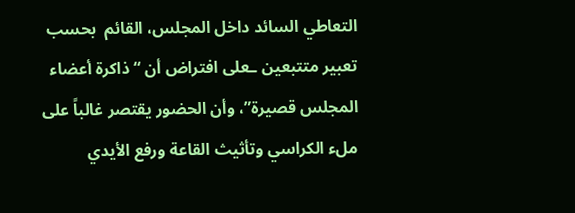التعاطي السائد داخل المجلس، القائم  بحسب تعبير متتبعين ـعلى افتراض أن “ذاكرة أعضاء المجلس قصيرة”، وأن الحضور يقتصر غالباً على ملء الكراسي وتأثيث القاعة ورفع الأيدي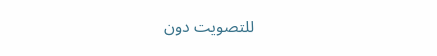للتصويت دون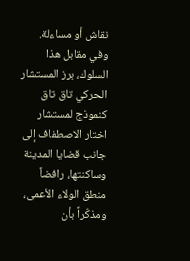نقاش أو مساءلة.
وفي مقابل هذا السلوك، برز المستشار الحركي تاق تاق كنموذج لمستشار اختار الاصطفاف إلى جانب قضايا المدينة وساكنتها، رافضاً منطق الولاء الأعمى، ومذكّراً بأن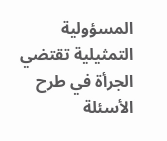المسؤولية التمثيلية تقتضي الجرأة في طرح الأسئلة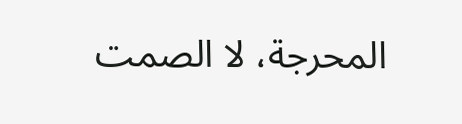المحرجة، لا الصمت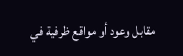مقابل وعود أو مواقع ظرفية في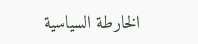الخارطة السياسية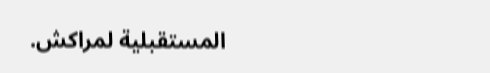المستقبلية لمراكش.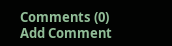Comments (0)
Add Comment